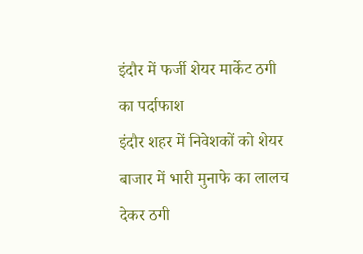इंदौर में फर्जी शेयर मार्केट ठगी का पर्दाफाश
इंदौर शहर में निवेशकों को शेयर बाजार में भारी मुनाफे का लालच देकर ठगी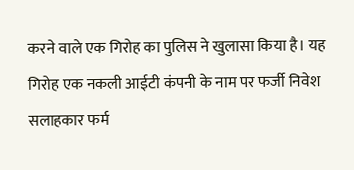करने वाले एक गिरोह का पुलिस ने खुलासा किया है। यह गिरोह एक नकली आईटी कंपनी के नाम पर फर्जी निवेश सलाहकार फर्म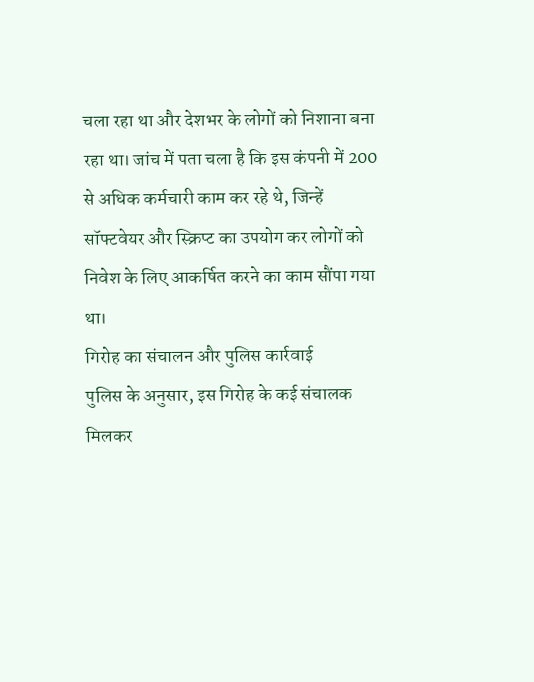चला रहा था और देशभर के लोगों को निशाना बना रहा था। जांच में पता चला है कि इस कंपनी में 200 से अधिक कर्मचारी काम कर रहे थे, जिन्हें सॉफ्टवेयर और स्क्रिप्ट का उपयोग कर लोगों को निवेश के लिए आकर्षित करने का काम सौंपा गया था।
गिरोह का संचालन और पुलिस कार्रवाई
पुलिस के अनुसार, इस गिरोह के कई संचालक मिलकर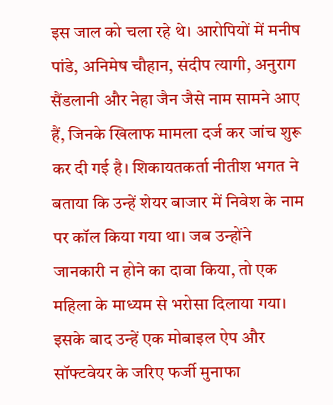इस जाल को चला रहे थे। आरोपियों में मनीष पांडे, अनिमेष चौहान, संदीप त्यागी, अनुराग सैंडलानी और नेहा जैन जैसे नाम सामने आए हैं, जिनके खिलाफ मामला दर्ज कर जांच शुरू कर दी गई है। शिकायतकर्ता नीतीश भगत ने बताया कि उन्हें शेयर बाजार में निवेश के नाम पर कॉल किया गया था। जब उन्होंने जानकारी न होने का दावा किया, तो एक महिला के माध्यम से भरोसा दिलाया गया। इसके बाद उन्हें एक मोबाइल ऐप और सॉफ्टवेयर के जरिए फर्जी मुनाफा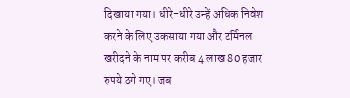दिखाया गया। धीरे-धीरे उन्हें अधिक निवेश करने के लिए उकसाया गया और टर्मिनल खरीदने के नाम पर करीब 4 लाख 80 हजार रुपये ठगे गए। जब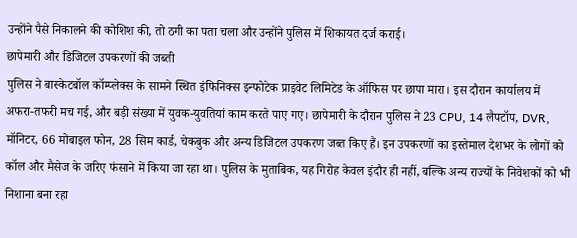उन्होंने पैसे निकालने की कोशिश की, तो ठगी का पता चला और उन्होंने पुलिस में शिकायत दर्ज कराई।
छापेमारी और डिजिटल उपकरणों की जब्ती
पुलिस ने बास्केटबॉल कॉम्प्लेक्स के सामने स्थित इंफिनिक्स इन्फोटेक प्राइवेट लिमिटेड के ऑफिस पर छापा मारा। इस दौरान कार्यालय में अफरा-तफरी मच गई, और बड़ी संख्या में युवक-युवतियां काम करते पाए गए। छापेमारी के दौरान पुलिस ने 23 CPU, 14 लैपटॉप, DVR, मॉनिटर, 66 मोबाइल फोन, 28 सिम कार्ड, चेकबुक और अन्य डिजिटल उपकरण जब्त किए हैं। इन उपकरणों का इस्तेमाल देशभर के लोगों को कॉल और मैसेज के जरिए फंसाने में किया जा रहा था। पुलिस के मुताबिक, यह गिरोह केवल इंदौर ही नहीं, बल्कि अन्य राज्यों के निवेशकों को भी निशाना बना रहा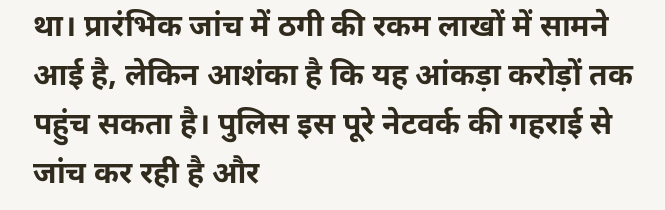था। प्रारंभिक जांच में ठगी की रकम लाखों में सामने आई है, लेकिन आशंका है कि यह आंकड़ा करोड़ों तक पहुंच सकता है। पुलिस इस पूरे नेटवर्क की गहराई से जांच कर रही है और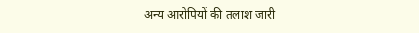अन्य आरोपियों की तलाश जारी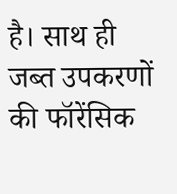है। साथ ही जब्त उपकरणों की फॉरेंसिक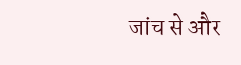जांच से और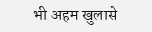भी अहम खुलासे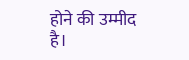होने की उम्मीद है।